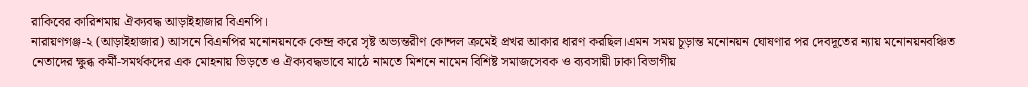রাকিবের কারিশমায় ঐক্যবদ্ধ আড়াইহাজার বিএনপি।
নারায়ণগঞ্জ-২ (আড়াইহাজার) আসনে বিএনপির মনোনয়নকে কেন্দ্র করে সৃষ্ট অভ্যন্তরীণ কোন্দল ক্রমেই প্রখর আকার ধারণ করছিল।এমন সময় চূড়ান্ত মনোনয়ন ঘোষণার পর দেবদূতের ন্যায় মনোনয়নবঞ্চিত নেতাদের ক্ষুব্ধ কর্মী-সমর্থকদের এক মোহনায় ভিড়তে ও ঐক্যবদ্ধভাবে মাঠে নামতে মিশনে নামেন বিশিষ্ট সমাজসেবক ও ব্যবসায়ী ঢাকা বিভাগীয়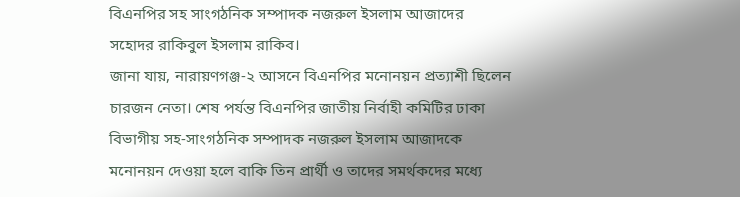বিএনপির সহ সাংগঠনিক সম্পাদক নজরুল ইসলাম আজাদের সহোদর রাকিবুল ইসলাম রাকিব।
জানা যায়, নারায়ণগঞ্জ-২ আসনে বিএনপির মনোনয়ন প্রত্যাশী ছিলেন চারজন নেতা। শেষ পর্যন্ত বিএনপির জাতীয় নির্বাহী কমিটির ঢাকা বিভাগীয় সহ-সাংগঠনিক সম্পাদক নজরুল ইসলাম আজাদকে মনোনয়ন দেওয়া হলে বাকি তিন প্রার্থী ও তাদের সমর্থকদের মধ্যে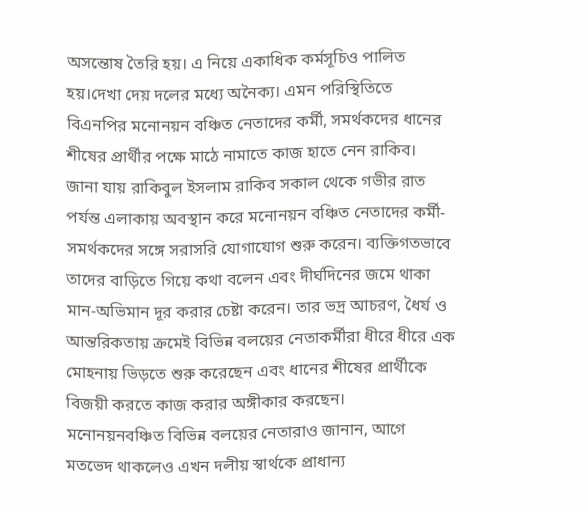অসন্তোষ তৈরি হয়। এ নিয়ে একাধিক কর্মসূচিও পালিত হয়।দেখা দেয় দলের মধ্যে অনৈক্য। এমন পরিস্থিতিতে বিএনপির মনোনয়ন বঞ্চিত নেতাদের কর্মী, সমর্থকদের ধানের শীষের প্রার্থীর পক্ষে মাঠে নামাতে কাজ হাতে নেন রাকিব।
জানা যায় রাকিবুল ইসলাম রাকিব সকাল থেকে গভীর রাত পর্যন্ত এলাকায় অবস্থান করে মনোনয়ন বঞ্চিত নেতাদের কর্মী-সমর্থকদের সঙ্গে সরাসরি যোগাযোগ শুরু করেন। ব্যক্তিগতভাবে তাদের বাড়িতে গিয়ে কথা বলেন এবং দীর্ঘদিনের জমে থাকা মান-অভিমান দূর করার চেষ্টা করেন। তার ভদ্র আচরণ, ধৈর্য ও আন্তরিকতায় ক্রমেই বিভিন্ন বলয়ের নেতাকর্মীরা ধীরে ধীরে এক মোহনায় ভিড়তে শুরু করেছেন এবং ধানের শীষের প্রার্থীকে বিজয়ী করতে কাজ করার অঙ্গীকার করছেন।
মনোনয়নবঞ্চিত বিভিন্ন বলয়ের নেতারাও জানান, আগে মতভেদ থাকলেও এখন দলীয় স্বার্থকে প্রাধান্য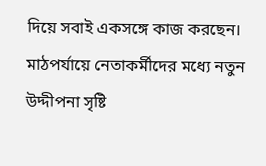দিয়ে সবাই একসঙ্গে কাজ করছেন। মাঠপর্যায়ে নেতাকর্মীদের মধ্যে নতুন উদ্দীপনা সৃষ্টি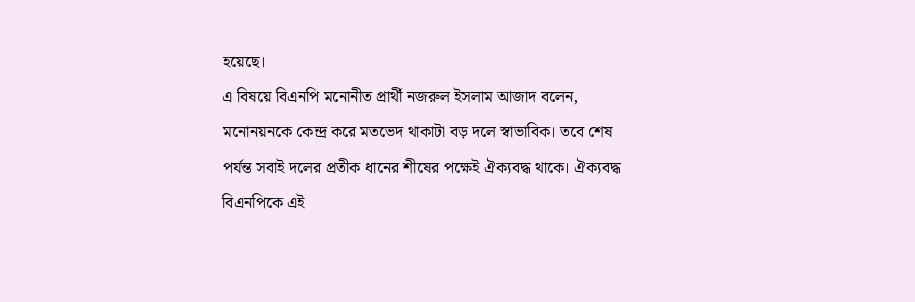হয়েছে।
এ বিষয়ে বিএনপি মনোনীত প্রার্থী নজরুল ইসলাম আজাদ বলেন, মনোনয়নকে কেন্দ্র করে মতভেদ থাকাটা বড় দলে স্বাভাবিক। তবে শেষ পর্যন্ত সবাই দলের প্রতীক ধানের শীষের পক্ষেই ঐক্যবদ্ধ থাকে। ঐক্যবদ্ধ বিএনপিকে এই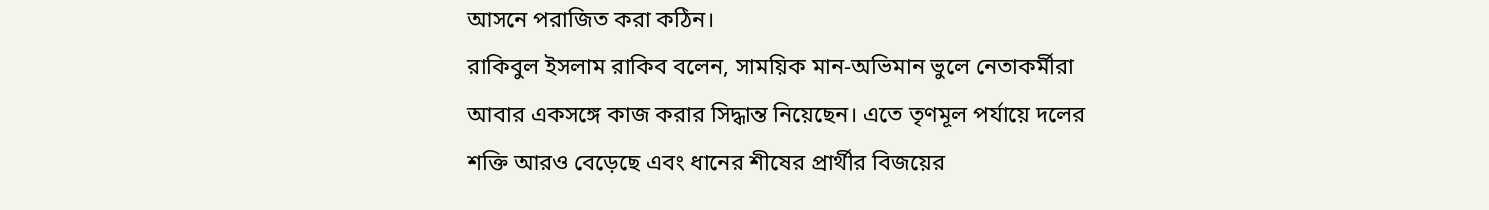আসনে পরাজিত করা কঠিন।
রাকিবুল ইসলাম রাকিব বলেন, সাময়িক মান-অভিমান ভুলে নেতাকর্মীরা আবার একসঙ্গে কাজ করার সিদ্ধান্ত নিয়েছেন। এতে তৃণমূল পর্যায়ে দলের শক্তি আরও বেড়েছে এবং ধানের শীষের প্রার্থীর বিজয়ের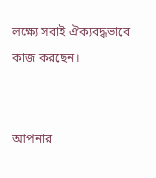লক্ষ্যে সবাই ঐক্যবদ্ধভাবে কাজ করছেন।


আপনার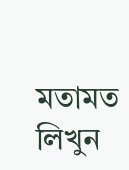মতামত লিখুন